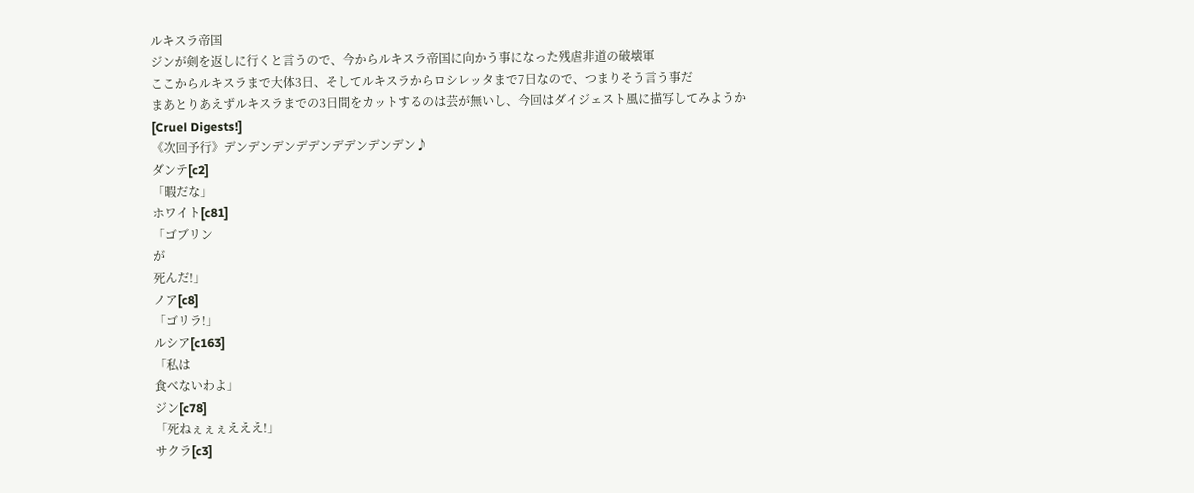ルキスラ帝国
ジンが剣を返しに行くと言うので、今からルキスラ帝国に向かう事になった残虐非道の破壊軍
ここからルキスラまで大体3日、そしてルキスラからロシレッタまで7日なので、つまりそう言う事だ
まあとりあえずルキスラまでの3日間をカットするのは芸が無いし、今回はダイジェスト風に描写してみようか
[Cruel Digests!]
《次回予行》デンデンデンデデンデデンデンデン♪
ダンテ[c2]
「暇だな」
ホワイト[c81]
「ゴブリン
が
死んだ!」
ノア[c8]
「ゴリラ!」
ルシア[c163]
「私は
食べないわよ」
ジン[c78]
「死ねぇぇぇえええ!」
サクラ[c3]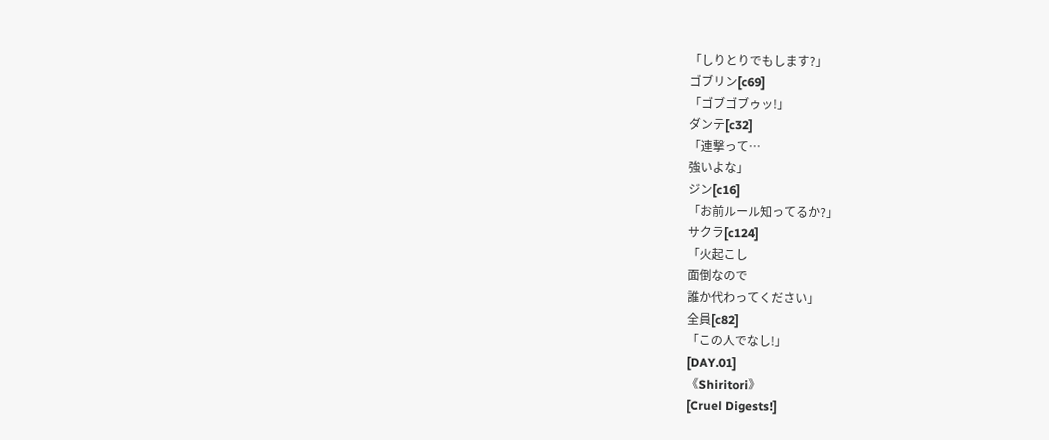「しりとりでもします?」
ゴブリン[c69]
「ゴブゴブゥッ!」
ダンテ[c32]
「連撃って…
強いよな」
ジン[c16]
「お前ルール知ってるか?」
サクラ[c124]
「火起こし
面倒なので
誰か代わってください」
全員[c82]
「この人でなし!」
[DAY.01]
《Shiritori》
[Cruel Digests!]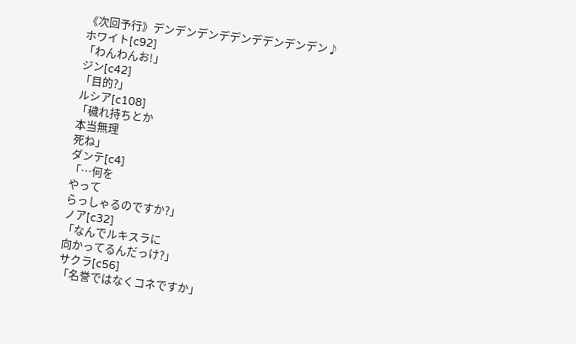《次回予行》デンデンデンデデンデデンデンデン♪
ホワイト[c92]
「わんわんお!」
ジン[c42]
「目的?」
ルシア[c108]
「穢れ持ちとか
本当無理
死ね」
ダンテ[c4]
「…何を
やって
らっしゃるのですか?」
ノア[c32]
「なんでルキスラに
向かってるんだっけ?」
サクラ[c56]
「名誉ではなくコネですか」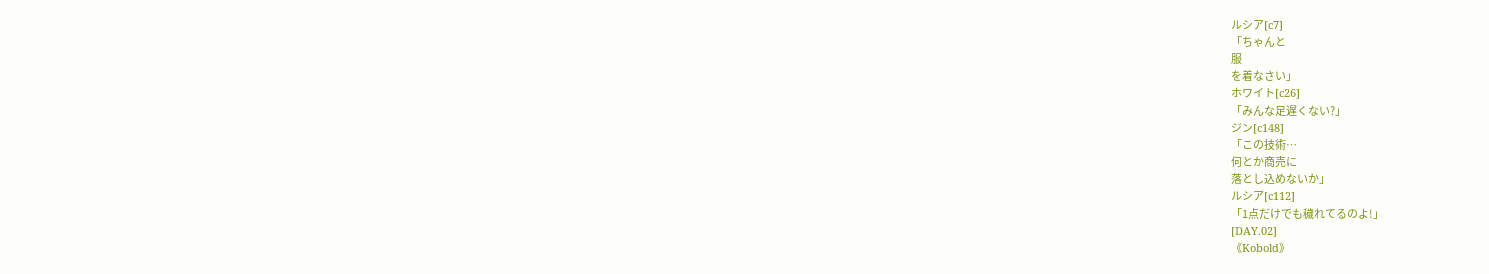ルシア[c7]
「ちゃんと
服
を着なさい」
ホワイト[c26]
「みんな足遅くない?」
ジン[c148]
「この技術…
何とか商売に
落とし込めないか」
ルシア[c112]
「1点だけでも穢れてるのよ!」
[DAY.02]
《Kobold》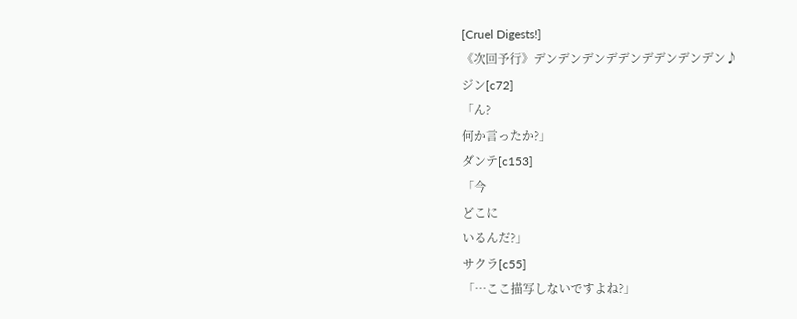[Cruel Digests!]
《次回予行》デンデンデンデデンデデンデンデン♪
ジン[c72]
「ん?
何か言ったか?」
ダンテ[c153]
「今
どこに
いるんだ?」
サクラ[c55]
「…ここ描写しないですよね?」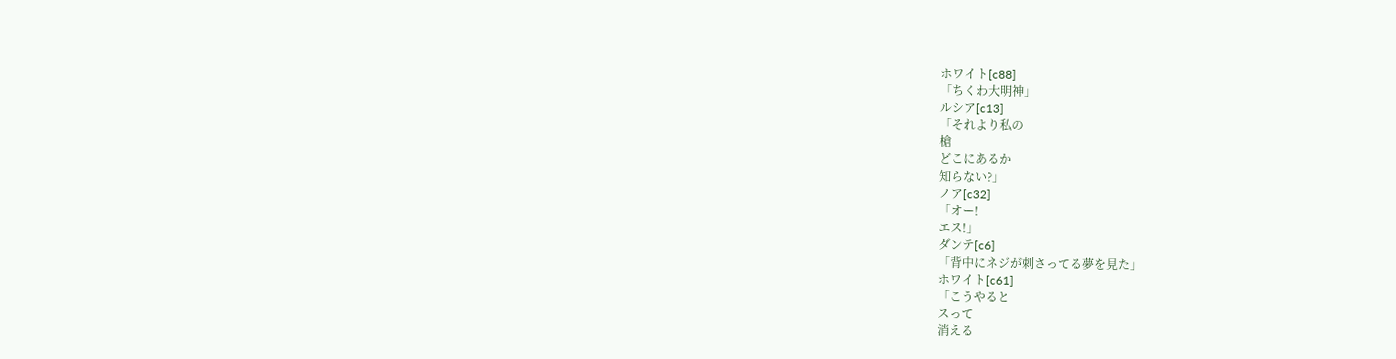ホワイト[c88]
「ちくわ大明神」
ルシア[c13]
「それより私の
槍
どこにあるか
知らない?」
ノア[c32]
「オー!
エス!」
ダンテ[c6]
「背中にネジが刺さってる夢を見た」
ホワイト[c61]
「こうやると
スって
消える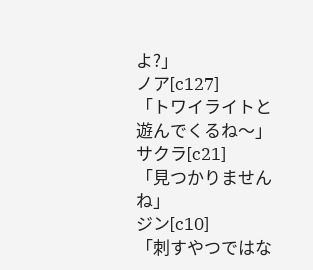よ?」
ノア[c127]
「トワイライトと
遊んでくるね〜」
サクラ[c21]
「見つかりませんね」
ジン[c10]
「刺すやつではな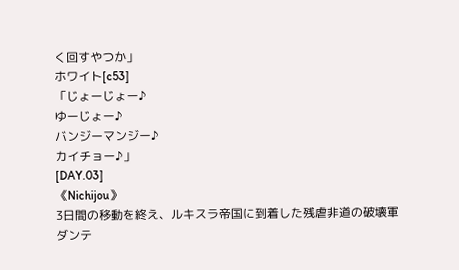く回すやつか」
ホワイト[c53]
「じょーじょー♪
ゆーじょー♪
バンジーマンジー♪
カイチョー♪」
[DAY.03]
《Nichijou》
3日間の移動を終え、ルキスラ帝国に到着した残虐非道の破壊軍
ダンテ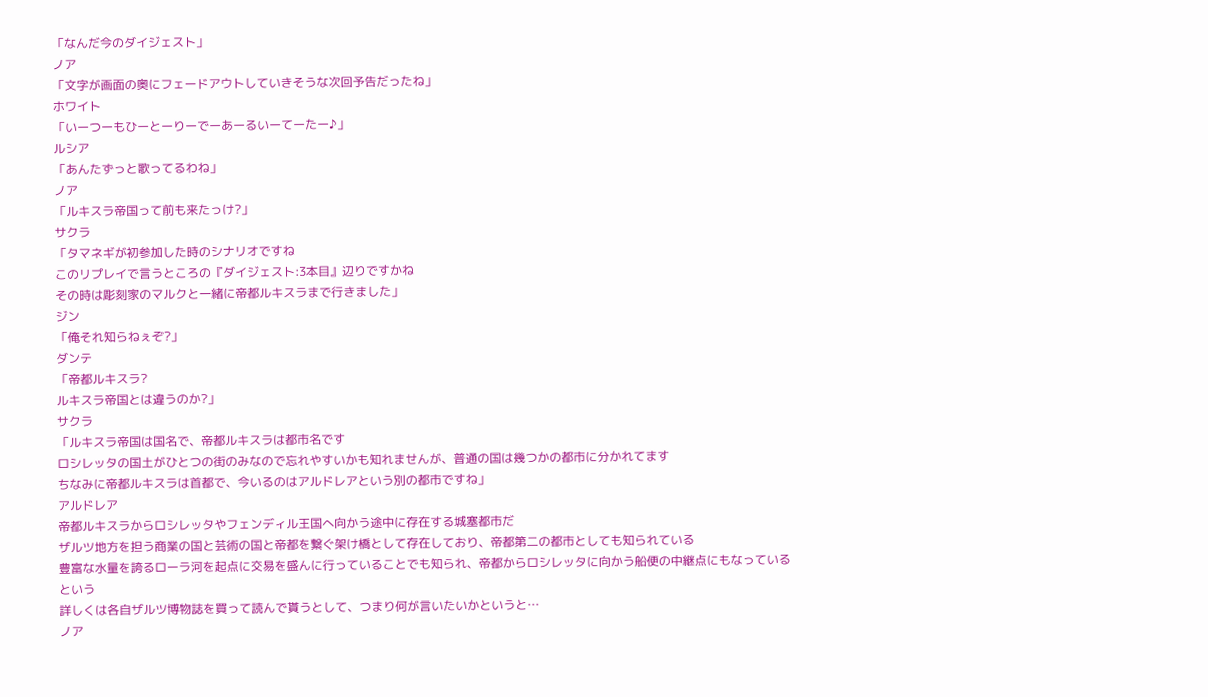「なんだ今のダイジェスト」
ノア
「文字が画面の奥にフェードアウトしていきそうな次回予告だったね」
ホワイト
「いーつーもひーとーりーでーあーるいーてーたー♪」
ルシア
「あんたずっと歌ってるわね」
ノア
「ルキスラ帝国って前も来たっけ?」
サクラ
「タマネギが初参加した時のシナリオですね
このリプレイで言うところの『ダイジェスト:3本目』辺りですかね
その時は彫刻家のマルクと一緒に帝都ルキスラまで行きました」
ジン
「俺それ知らねぇぞ?」
ダンテ
「帝都ルキスラ?
ルキスラ帝国とは違うのか?」
サクラ
「ルキスラ帝国は国名で、帝都ルキスラは都市名です
ロシレッタの国土がひとつの街のみなので忘れやすいかも知れませんが、普通の国は幾つかの都市に分かれてます
ちなみに帝都ルキスラは首都で、今いるのはアルドレアという別の都市ですね」
アルドレア
帝都ルキスラからロシレッタやフェンディル王国へ向かう途中に存在する城塞都市だ
ザルツ地方を担う商業の国と芸術の国と帝都を繋ぐ架け橋として存在しており、帝都第二の都市としても知られている
豊富な水量を誇るローラ河を起点に交易を盛んに行っていることでも知られ、帝都からロシレッタに向かう船便の中継点にもなっているという
詳しくは各自ザルツ博物誌を買って読んで貰うとして、つまり何が言いたいかというと…
ノア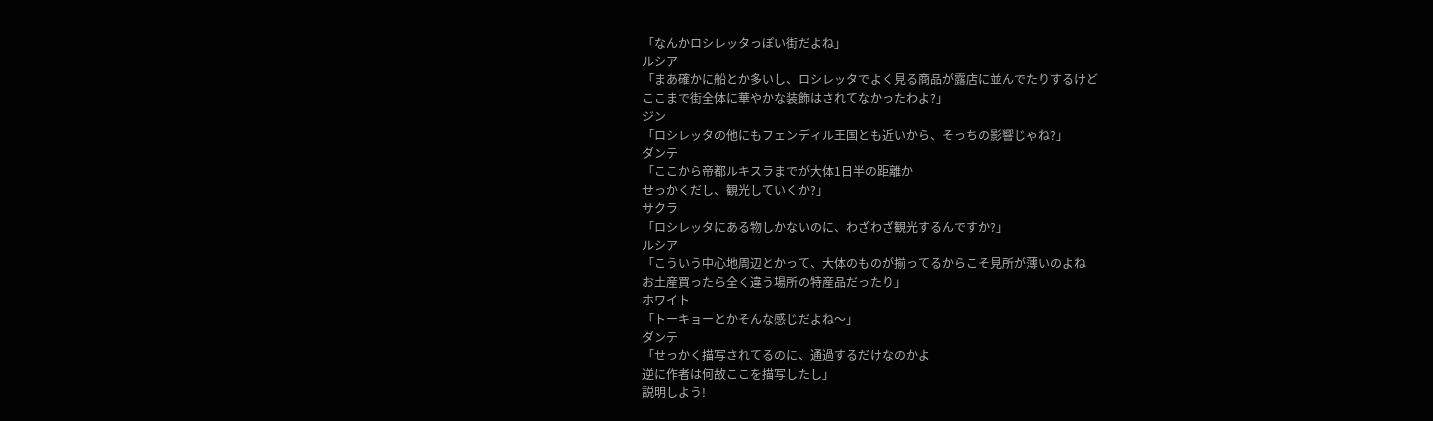「なんかロシレッタっぽい街だよね」
ルシア
「まあ確かに船とか多いし、ロシレッタでよく見る商品が露店に並んでたりするけど
ここまで街全体に華やかな装飾はされてなかったわよ?」
ジン
「ロシレッタの他にもフェンディル王国とも近いから、そっちの影響じゃね?」
ダンテ
「ここから帝都ルキスラまでが大体1日半の距離か
せっかくだし、観光していくか?」
サクラ
「ロシレッタにある物しかないのに、わざわざ観光するんですか?」
ルシア
「こういう中心地周辺とかって、大体のものが揃ってるからこそ見所が薄いのよね
お土産買ったら全く違う場所の特産品だったり」
ホワイト
「トーキョーとかそんな感じだよね〜」
ダンテ
「せっかく描写されてるのに、通過するだけなのかよ
逆に作者は何故ここを描写したし」
説明しよう!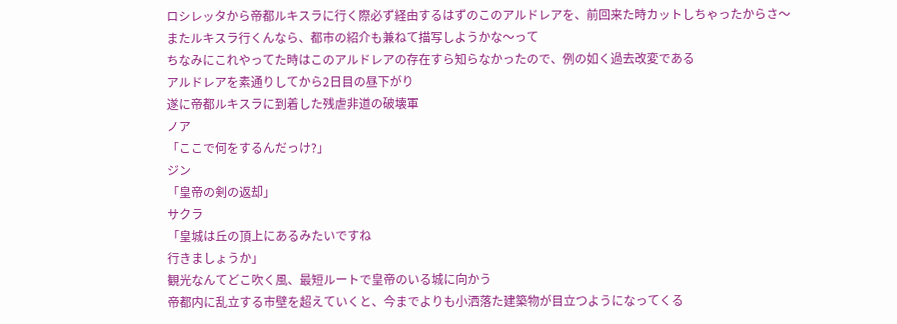ロシレッタから帝都ルキスラに行く際必ず経由するはずのこのアルドレアを、前回来た時カットしちゃったからさ〜
またルキスラ行くんなら、都市の紹介も兼ねて描写しようかな〜って
ちなみにこれやってた時はこのアルドレアの存在すら知らなかったので、例の如く過去改変である
アルドレアを素通りしてから2日目の昼下がり
遂に帝都ルキスラに到着した残虐非道の破壊軍
ノア
「ここで何をするんだっけ?」
ジン
「皇帝の剣の返却」
サクラ
「皇城は丘の頂上にあるみたいですね
行きましょうか」
観光なんてどこ吹く風、最短ルートで皇帝のいる城に向かう
帝都内に乱立する市壁を超えていくと、今までよりも小洒落た建築物が目立つようになってくる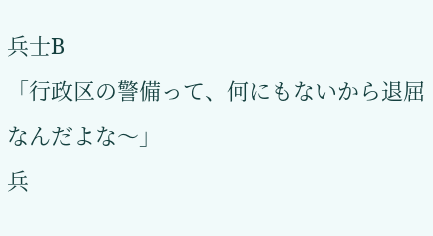兵士B
「行政区の警備って、何にもないから退屈なんだよな〜」
兵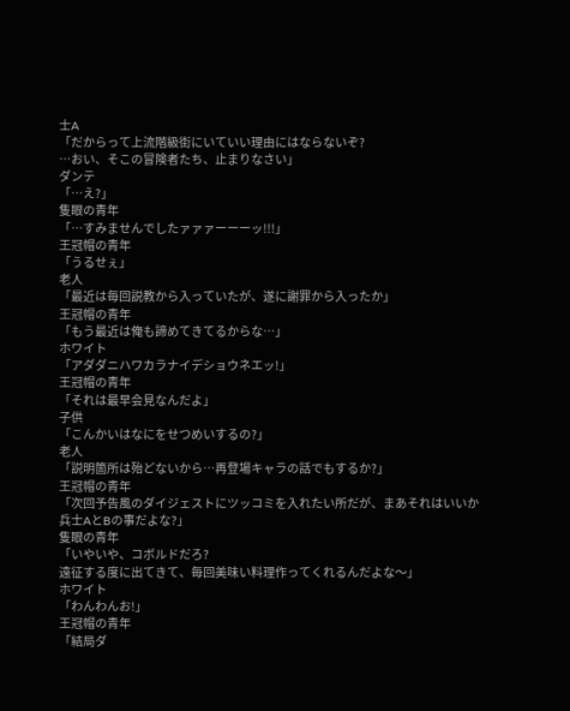士A
「だからって上流階級街にいていい理由にはならないぞ?
…おい、そこの冒険者たち、止まりなさい」
ダンテ
「…え?」
隻眼の青年
「…すみませんでしたァァァーーーッ!!!」
王冠帽の青年
「うるせぇ」
老人
「最近は毎回説教から入っていたが、遂に謝罪から入ったか」
王冠帽の青年
「もう最近は俺も諦めてきてるからな…」
ホワイト
「アダダニハワカラナイデショウネエッ!」
王冠帽の青年
「それは最早会見なんだよ」
子供
「こんかいはなにをせつめいするの?」
老人
「説明箇所は殆どないから…再登場キャラの話でもするか?」
王冠帽の青年
「次回予告風のダイジェストにツッコミを入れたい所だが、まあそれはいいか
兵士AとBの事だよな?」
隻眼の青年
「いやいや、コボルドだろ?
遠征する度に出てきて、毎回美味い料理作ってくれるんだよな〜」
ホワイト
「わんわんお!」
王冠帽の青年
「結局ダ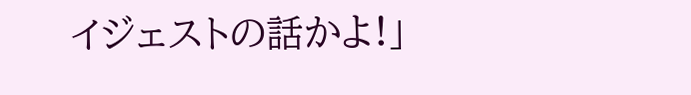イジェストの話かよ!」